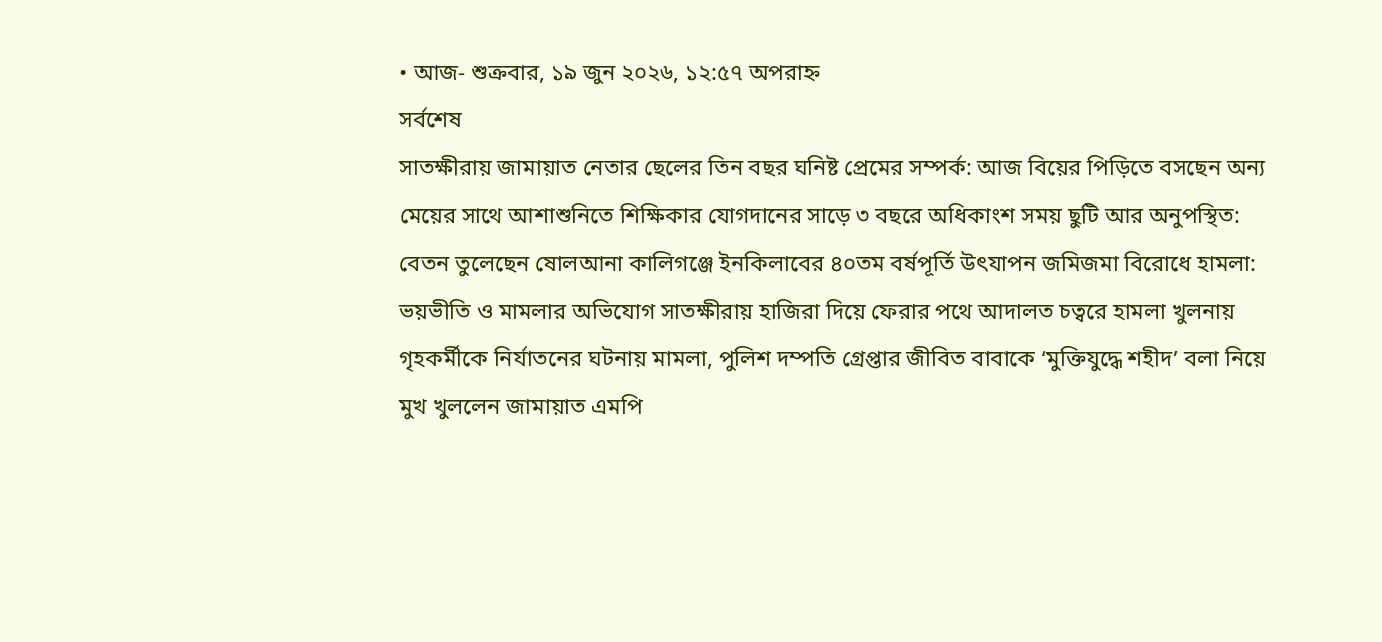• আজ- শুক্রবার, ১৯ জুন ২০২৬, ১২:৫৭ অপরাহ্ন
সর্বশেষ
সাতক্ষীরায় জামায়াত নেতার ছেলের তিন বছর ঘনিষ্ট প্রেমের সম্পর্ক: আজ বিয়ের পিড়িতে বসছেন অন্য মেয়ের সাথে আশাশুনিতে শিক্ষিকার যোগদানের সাড়ে ৩ বছরে অধিকাংশ সময় ছুটি আর অনুপস্থিত: বেতন তুলেছেন ষোলআনা কালিগঞ্জে ইনকিলাবের ৪০তম বর্ষপূর্তি উৎযাপন জমিজমা বিরোধে হামলা: ভয়ভীতি ও মামলার অভিযোগ সাতক্ষীরায় হাজিরা দিয়ে ফেরার পথে আদালত চত্বরে হামলা খুলনায় গৃহকর্মীকে নির্যাতনের ঘটনায় মামলা, পুলিশ দম্পতি গ্রেপ্তার জীবিত বাবাকে ‘মুক্তিযুদ্ধে শহীদ’ বলা নিয়ে মুখ খুললেন জামায়াত এমপি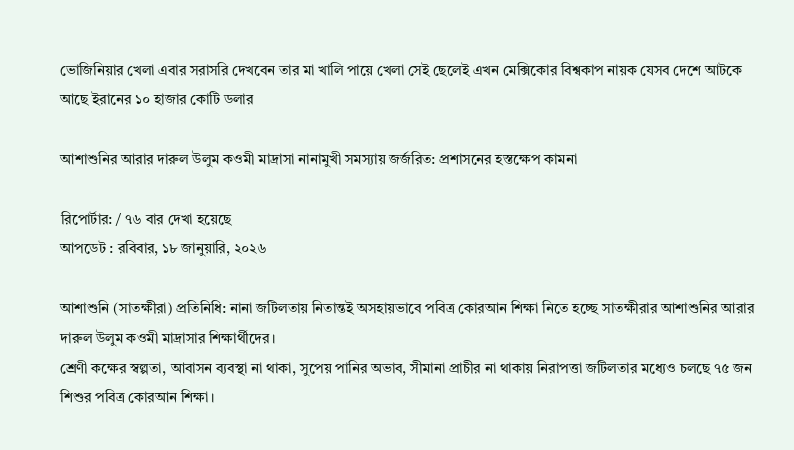ভোজিনিয়ার খেলা এবার সরাসরি দেখবেন তার মা খালি পায়ে খেলা সেই ছেলেই এখন মেক্সিকোর বিশ্বকাপ নায়ক যেসব দেশে আটকে আছে ইরানের ১০ হাজার কোটি ডলার

আশাশুনির আরার দারুল উলুম কওমী মাদ্রাসা নানামুখী সমস্যায় জর্জরিত: প্রশাসনের হস্তক্ষেপ কামনা

রিপোর্টার: / ৭৬ বার দেখা হয়েছে
আপডেট : রবিবার, ১৮ জানুয়ারি, ২০২৬

আশাশুনি (সাতক্ষীরা) প্রতিনিধি: নানা জটিলতায় নিতান্তই অসহায়ভাবে পবিত্র কোরআন শিক্ষা নিতে হচ্ছে সাতক্ষীরার আশাশুনির আরার দারুল উলুম কওমী মাদ্রাসার শিক্ষার্থীদের।
শ্রেণী কক্ষের স্বল্পতা, আবাসন ব্যবস্থা না থাকা, সুপেয় পানির অভাব, সীমানা প্রাচীর না থাকায় নিরাপত্তা জটিলতার মধ্যেও চলছে ৭৫ জন শিশুর পবিত্র কোরআন শিক্ষা।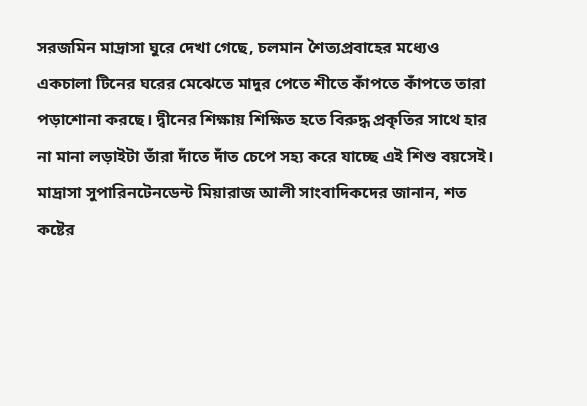সরজমিন মাদ্রাসা ঘুরে দেখা গেছে, চলমান শৈত্যপ্রবাহের মধ্যেও একচালা টিনের ঘরের মেঝেতে মাদুর পেতে শীতে কাঁপতে কাঁপতে তারা পড়াশোনা করছে। দ্বীনের শিক্ষায় শিক্ষিত হতে বিরুদ্ধ প্রকৃতির সাথে হার না মানা লড়াইটা তাঁরা দাঁতে দাঁত চেপে সহ্য করে যাচ্ছে এই শিশু বয়সেই।
মাদ্রাসা সুপারিনটেনডেন্ট মিয়ারাজ আলী সাংবাদিকদের জানান, শত কষ্টের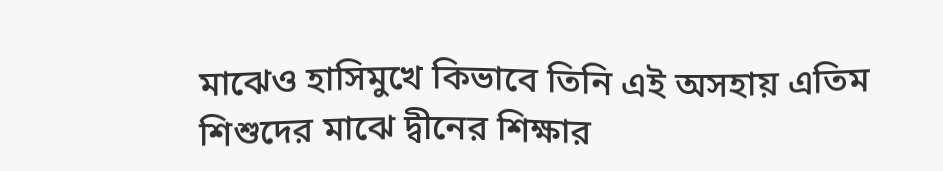মাঝেও হাসিমুখে কিভাবে তিনি এই অসহায় এতিম শিশুদের মাঝে দ্বীনের শিক্ষার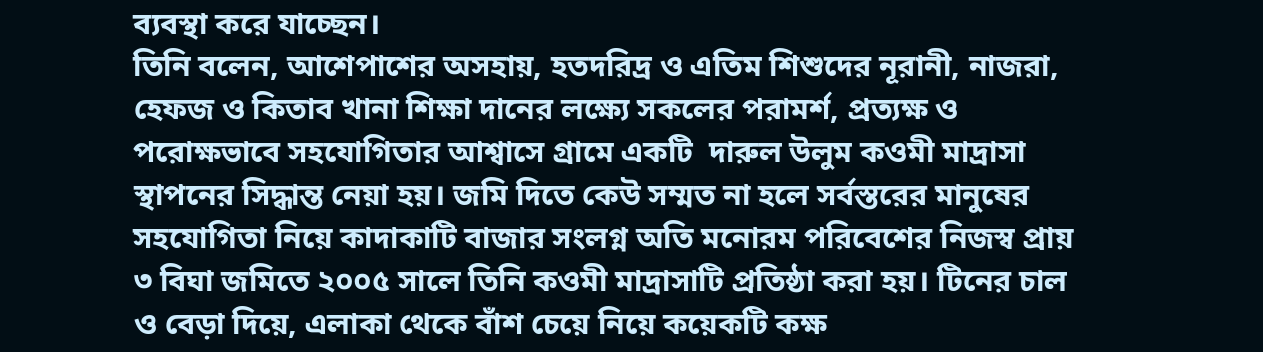ব্যবস্থা করে যাচ্ছেন।
তিনি বলেন, আশেপাশের অসহায়, হতদরিদ্র ও এতিম শিশুদের নূরানী, নাজরা, হেফজ ও কিতাব খানা শিক্ষা দানের লক্ষ্যে সকলের পরামর্শ, প্রত্যক্ষ ও পরোক্ষভাবে সহযোগিতার আশ্বাসে গ্রামে একটি  দারুল উলুম কওমী মাদ্রাসা স্থাপনের সিদ্ধান্ত নেয়া হয়। জমি দিতে কেউ সম্মত না হলে সর্বস্তরের মানুষের সহযোগিতা নিয়ে কাদাকাটি বাজার সংলগ্ন অতি মনোরম পরিবেশের নিজস্ব প্রায় ৩ বিঘা জমিতে ২০০৫ সালে তিনি কওমী মাদ্রাসাটি প্রতিষ্ঠা করা হয়। টিনের চাল ও বেড়া দিয়ে, এলাকা থেকে বাঁশ চেয়ে নিয়ে কয়েকটি কক্ষ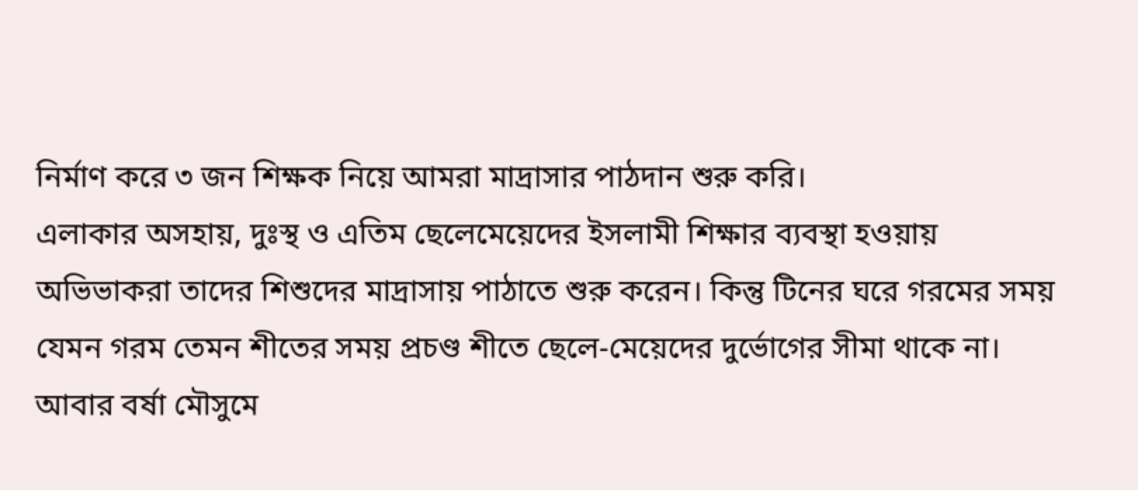নির্মাণ করে ৩ জন শিক্ষক নিয়ে আমরা মাদ্রাসার পাঠদান শুরু করি।
এলাকার অসহায়, দুঃস্থ ও এতিম ছেলেমেয়েদের ইসলামী শিক্ষার ব্যবস্থা হওয়ায় অভিভাকরা তাদের শিশুদের মাদ্রাসায় পাঠাতে শুরু করেন। কিন্তু টিনের ঘরে গরমের সময় যেমন গরম তেমন শীতের সময় প্রচণ্ড শীতে ছেলে-মেয়েদের দুর্ভোগের সীমা থাকে না। আবার বর্ষা মৌসুমে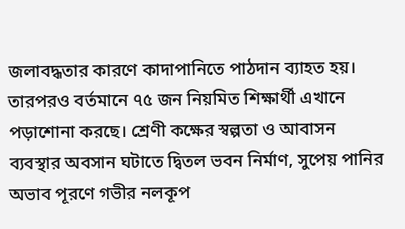জলাবদ্ধতার কারণে কাদাপানিতে পাঠদান ব্যাহত হয়। তারপরও বর্তমানে ৭৫ জন নিয়মিত শিক্ষার্থী এখানে পড়াশোনা করছে। শ্রেণী কক্ষের স্বল্পতা ও আবাসন ব্যবস্থার অবসান ঘটাতে দ্বিতল ভবন নির্মাণ, সুপেয় পানির অভাব পূরণে গভীর নলকূপ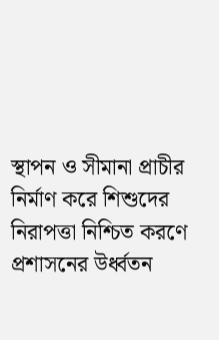স্থাপন ও সীমানা প্রাচীর নির্মাণ করে শিশুদের নিরাপত্তা নিশ্চিত করণে প্রশাসনের উর্ধ্বতন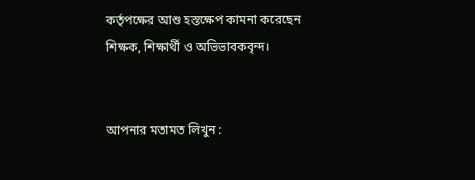কর্তৃপক্ষের আশু হস্তক্ষেপ কামনা করেছেন শিক্ষক, শিক্ষার্থী ও অভিভাবকবৃন্দ।


আপনার মতামত লিখুন :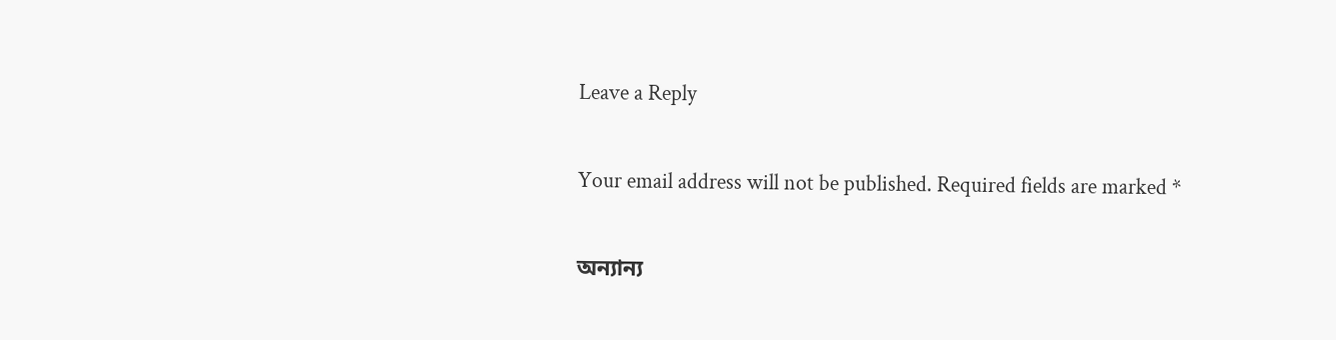Leave a Reply

Your email address will not be published. Required fields are marked *

অন্যান্য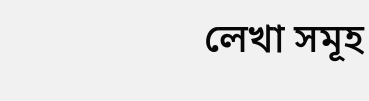লেখা সমূহ